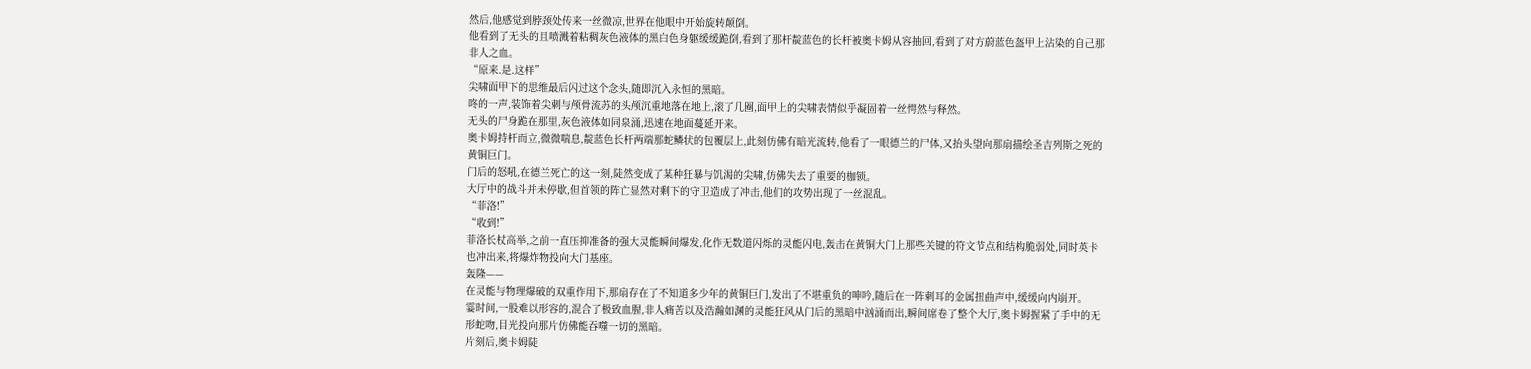然后,他感觉到脖颈处传来一丝微凉,世界在他眼中开始旋转颠倒。
他看到了无头的且喷溅着粘稠灰色液体的黑白色身躯缓缓跪倒,看到了那杆靛蓝色的长杆被奥卡姆从容抽回,看到了对方蔚蓝色盔甲上沾染的自己那非人之血。
“原来.是.这样”
尖啸面甲下的思维最后闪过这个念头,随即沉入永恒的黑暗。
咚的一声,装饰着尖刺与颅骨流苏的头颅沉重地落在地上,滚了几圈,面甲上的尖啸表情似乎凝固着一丝愕然与释然。
无头的尸身跪在那里,灰色液体如同泉涌,迅速在地面蔓延开来。
奥卡姆持杆而立,微微喘息,靛蓝色长杆两端那蛇鳞状的包覆层上,此刻仿佛有暗光流转,他看了一眼德兰的尸体,又抬头望向那扇描绘圣吉列斯之死的黄铜巨门。
门后的怒吼,在德兰死亡的这一刻,陡然变成了某种狂暴与饥渴的尖啸,仿佛失去了重要的枷锁。
大厅中的战斗并未停歇,但首领的阵亡显然对剩下的守卫造成了冲击,他们的攻势出现了一丝混乱。
“菲洛!”
“收到!”
菲洛长杖高举,之前一直压抑准备的强大灵能瞬间爆发,化作无数道闪烁的灵能闪电,轰击在黄铜大门上那些关键的符文节点和结构脆弱处,同时英卡也冲出来,将爆炸物投向大门基座。
轰隆——
在灵能与物理爆破的双重作用下,那扇存在了不知道多少年的黄铜巨门,发出了不堪重负的呻吟,随后在一阵刺耳的金属扭曲声中,缓缓向内崩开。
霎时间,一股难以形容的,混合了极致血腥,非人痛苦以及浩瀚如渊的灵能狂风从门后的黑暗中汹涌而出,瞬间席卷了整个大厅,奥卡姆握紧了手中的无形蛇吻,目光投向那片仿佛能吞噬一切的黑暗。
片刻后,奥卡姆陡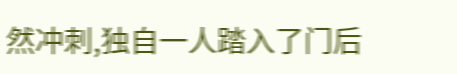然冲刺,独自一人踏入了门后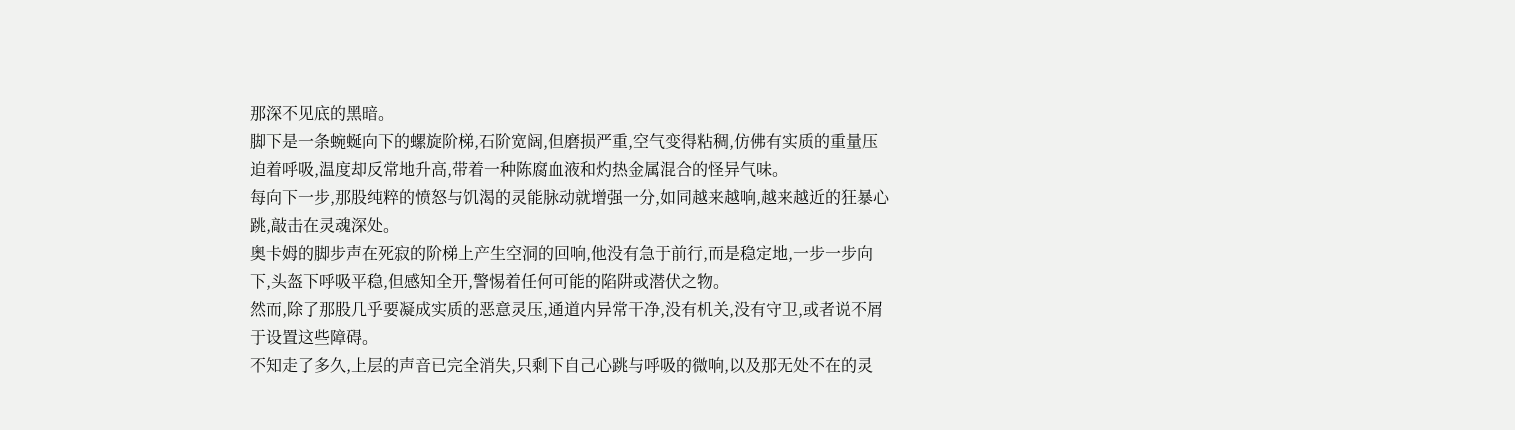那深不见底的黑暗。
脚下是一条蜿蜒向下的螺旋阶梯,石阶宽阔,但磨损严重,空气变得粘稠,仿佛有实质的重量压迫着呼吸,温度却反常地升高,带着一种陈腐血液和灼热金属混合的怪异气味。
每向下一步,那股纯粹的愤怒与饥渴的灵能脉动就增强一分,如同越来越响,越来越近的狂暴心跳,敲击在灵魂深处。
奥卡姆的脚步声在死寂的阶梯上产生空洞的回响,他没有急于前行,而是稳定地,一步一步向下,头盔下呼吸平稳,但感知全开,警惕着任何可能的陷阱或潜伏之物。
然而,除了那股几乎要凝成实质的恶意灵压,通道内异常干净,没有机关,没有守卫,或者说不屑于设置这些障碍。
不知走了多久,上层的声音已完全消失,只剩下自己心跳与呼吸的微响,以及那无处不在的灵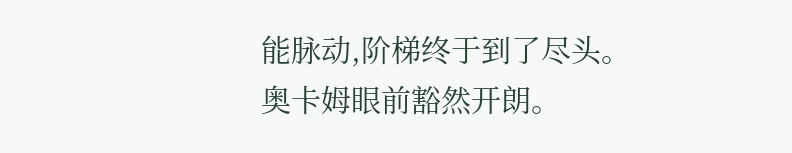能脉动,阶梯终于到了尽头。
奥卡姆眼前豁然开朗。